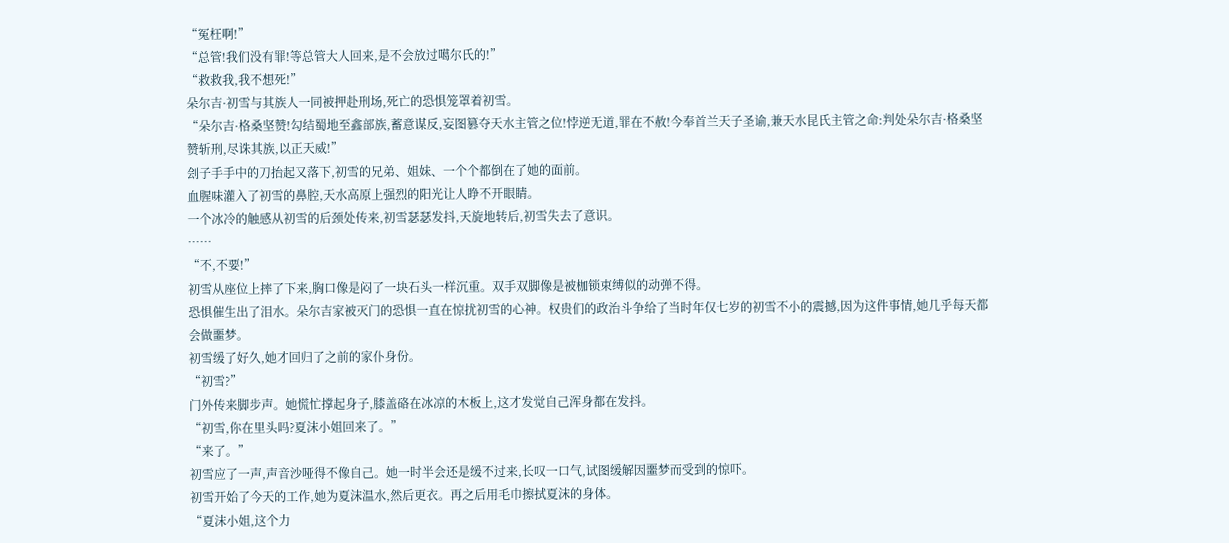“冤枉啊!”
“总管!我们没有罪!等总管大人回来,是不会放过噶尔氏的!”
“救救我,我不想死!”
朵尔吉·初雪与其族人一同被押赴刑场,死亡的恐惧笼罩着初雪。
“朵尔吉·格桑坚赞!勾结蜀地至鑫部族,蓄意谋反,妄图篡夺天水主管之位!悖逆无道,罪在不赦!今奉首兰天子圣谕,兼天水昆氏主管之命:判处朵尔吉·格桑坚赞斩刑,尽诛其族,以正天威!”
刽子手手中的刀抬起又落下,初雪的兄弟、姐妹、一个个都倒在了她的面前。
血腥味灌入了初雪的鼻腔,天水高原上强烈的阳光让人睁不开眼睛。
一个冰冷的触感从初雪的后颈处传来,初雪瑟瑟发抖,天旋地转后,初雪失去了意识。
……
“不,不要!”
初雪从座位上摔了下来,胸口像是闷了一块石头一样沉重。双手双脚像是被枷锁束缚似的动弹不得。
恐惧催生出了泪水。朵尔吉家被灭门的恐惧一直在惊扰初雪的心神。权贵们的政治斗争给了当时年仅七岁的初雪不小的震撼,因为这件事情,她几乎每天都会做噩梦。
初雪缓了好久,她才回归了之前的家仆身份。
“初雪?”
门外传来脚步声。她慌忙撑起身子,膝盖硌在冰凉的木板上,这才发觉自己浑身都在发抖。
“初雪,你在里头吗?夏沫小姐回来了。”
“来了。”
初雪应了一声,声音沙哑得不像自己。她一时半会还是缓不过来,长叹一口气,试图缓解因噩梦而受到的惊吓。
初雪开始了今天的工作,她为夏沫温水,然后更衣。再之后用毛巾擦拭夏沫的身体。
“夏沫小姐,这个力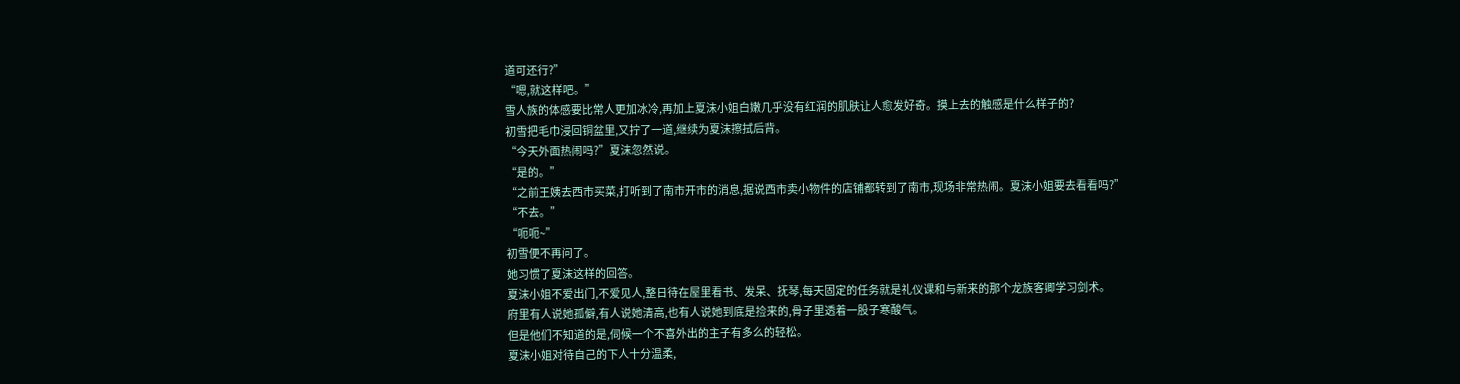道可还行?”
“嗯,就这样吧。”
雪人族的体感要比常人更加冰冷,再加上夏沫小姐白嫩几乎没有红润的肌肤让人愈发好奇。摸上去的触感是什么样子的?
初雪把毛巾浸回铜盆里,又拧了一道,继续为夏沫擦拭后背。
“今天外面热闹吗?”夏沫忽然说。
“是的。”
“之前王姨去西市买菜,打听到了南市开市的消息,据说西市卖小物件的店铺都转到了南市,现场非常热闹。夏沫小姐要去看看吗?”
“不去。”
“呃呃~”
初雪便不再问了。
她习惯了夏沫这样的回答。
夏沫小姐不爱出门,不爱见人,整日待在屋里看书、发呆、抚琴,每天固定的任务就是礼仪课和与新来的那个龙族客卿学习剑术。
府里有人说她孤僻,有人说她清高,也有人说她到底是捡来的,骨子里透着一股子寒酸气。
但是他们不知道的是,伺候一个不喜外出的主子有多么的轻松。
夏沫小姐对待自己的下人十分温柔,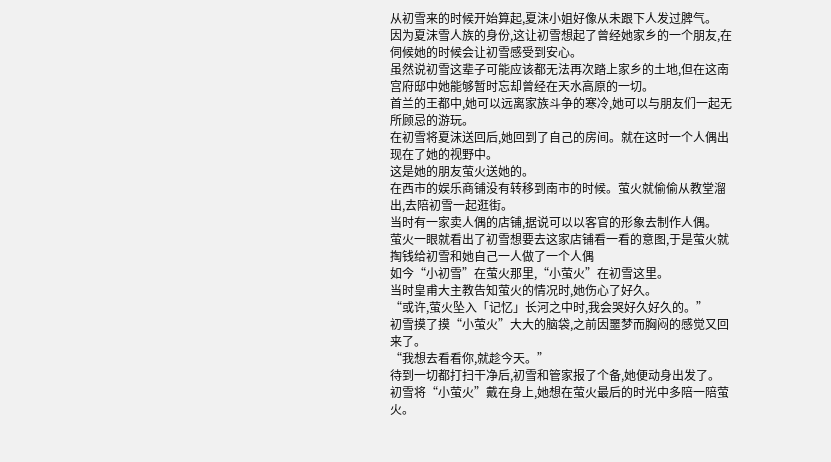从初雪来的时候开始算起,夏沫小姐好像从未跟下人发过脾气。
因为夏沫雪人族的身份,这让初雪想起了曾经她家乡的一个朋友,在伺候她的时候会让初雪感受到安心。
虽然说初雪这辈子可能应该都无法再次踏上家乡的土地,但在这南宫府邸中她能够暂时忘却曾经在天水高原的一切。
首兰的王都中,她可以远离家族斗争的寒冷,她可以与朋友们一起无所顾忌的游玩。
在初雪将夏沫送回后,她回到了自己的房间。就在这时一个人偶出现在了她的视野中。
这是她的朋友萤火送她的。
在西市的娱乐商铺没有转移到南市的时候。萤火就偷偷从教堂溜出,去陪初雪一起逛街。
当时有一家卖人偶的店铺,据说可以以客官的形象去制作人偶。
萤火一眼就看出了初雪想要去这家店铺看一看的意图,于是萤火就掏钱给初雪和她自己一人做了一个人偶
如今“小初雪”在萤火那里,“小萤火”在初雪这里。
当时皇甫大主教告知萤火的情况时,她伤心了好久。
“或许,萤火坠入「记忆」长河之中时,我会哭好久好久的。”
初雪摸了摸“小萤火”大大的脑袋,之前因噩梦而胸闷的感觉又回来了。
“我想去看看你,就趁今天。”
待到一切都打扫干净后,初雪和管家报了个备,她便动身出发了。
初雪将“小萤火”戴在身上,她想在萤火最后的时光中多陪一陪萤火。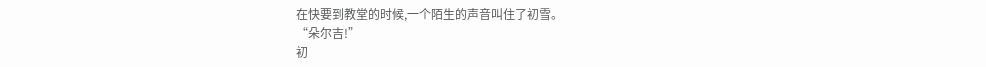在快要到教堂的时候,一个陌生的声音叫住了初雪。
“朵尔吉!”
初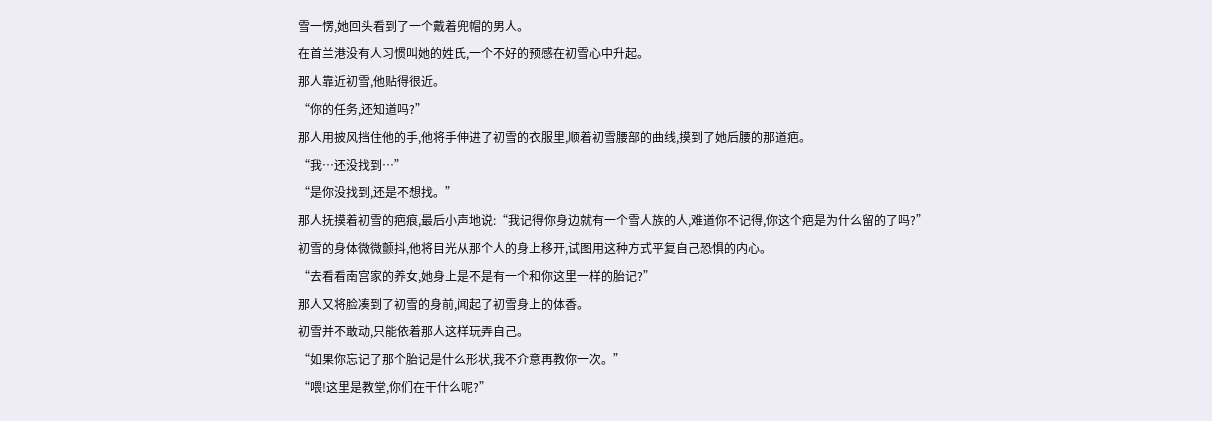雪一愣,她回头看到了一个戴着兜帽的男人。
在首兰港没有人习惯叫她的姓氏,一个不好的预感在初雪心中升起。
那人靠近初雪,他贴得很近。
“你的任务,还知道吗?”
那人用披风挡住他的手,他将手伸进了初雪的衣服里,顺着初雪腰部的曲线,摸到了她后腰的那道疤。
“我…还没找到…”
“是你没找到,还是不想找。”
那人抚摸着初雪的疤痕,最后小声地说:“我记得你身边就有一个雪人族的人,难道你不记得,你这个疤是为什么留的了吗?”
初雪的身体微微颤抖,他将目光从那个人的身上移开,试图用这种方式平复自己恐惧的内心。
“去看看南宫家的养女,她身上是不是有一个和你这里一样的胎记?”
那人又将脸凑到了初雪的身前,闻起了初雪身上的体香。
初雪并不敢动,只能依着那人这样玩弄自己。
“如果你忘记了那个胎记是什么形状,我不介意再教你一次。”
“喂!这里是教堂,你们在干什么呢?”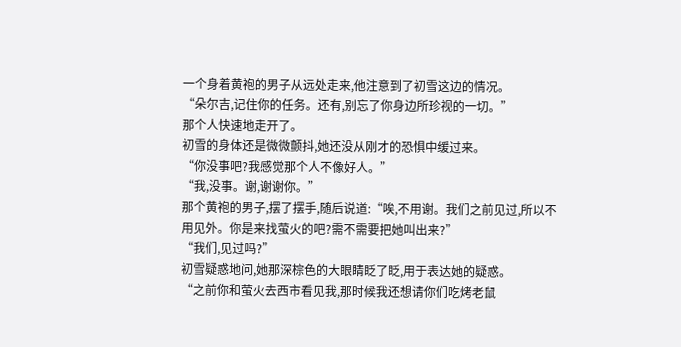一个身着黄袍的男子从远处走来,他注意到了初雪这边的情况。
“朵尔吉,记住你的任务。还有,别忘了你身边所珍视的一切。”
那个人快速地走开了。
初雪的身体还是微微颤抖,她还没从刚才的恐惧中缓过来。
“你没事吧?我感觉那个人不像好人。”
“我,没事。谢,谢谢你。”
那个黄袍的男子,摆了摆手,随后说道:“唉,不用谢。我们之前见过,所以不用见外。你是来找萤火的吧?需不需要把她叫出来?”
“我们,见过吗?”
初雪疑惑地问,她那深棕色的大眼睛眨了眨,用于表达她的疑惑。
“之前你和萤火去西市看见我,那时候我还想请你们吃烤老鼠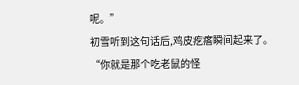呢。”
初雪听到这句话后,鸡皮疙瘩瞬间起来了。
“你就是那个吃老鼠的怪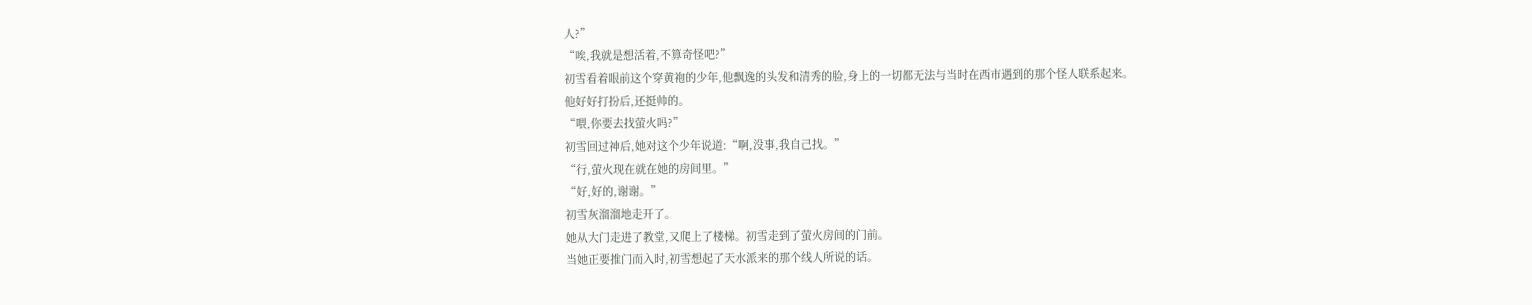人?”
“唉,我就是想活着,不算奇怪吧?”
初雪看着眼前这个穿黄袍的少年,他飘逸的头发和清秀的脸,身上的一切都无法与当时在西市遇到的那个怪人联系起来。
他好好打扮后,还挺帅的。
“喂,你要去找萤火吗?”
初雪回过神后,她对这个少年说道:“啊,没事,我自己找。”
“行,萤火现在就在她的房间里。”
“好,好的,谢谢。”
初雪灰溜溜地走开了。
她从大门走进了教堂,又爬上了楼梯。初雪走到了萤火房间的门前。
当她正要推门而入时,初雪想起了天水派来的那个线人所说的话。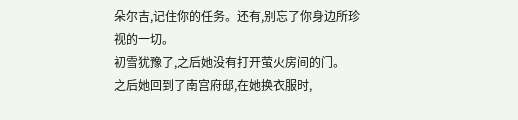朵尔吉,记住你的任务。还有,别忘了你身边所珍视的一切。
初雪犹豫了,之后她没有打开萤火房间的门。
之后她回到了南宫府邸,在她换衣服时,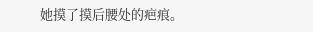她摸了摸后腰处的疤痕。